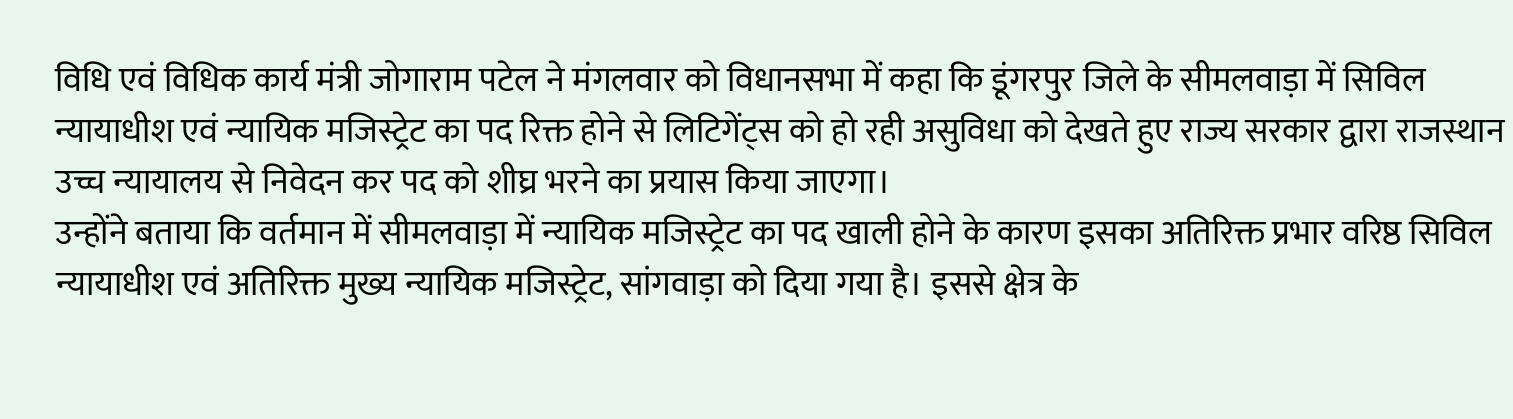विधि एवं विधिक कार्य मंत्री जोगाराम पटेल ने मंगलवार को विधानसभा में कहा कि डूंगरपुर जिले के सीमलवाड़ा में सिविल न्यायाधीश एवं न्यायिक मजिस्ट्रेट का पद रिक्त होने से लिटिगेंट्स को हो रही असुविधा को देखते हुए राज्य सरकार द्वारा राजस्थान उच्च न्यायालय से निवेदन कर पद को शीघ्र भरने का प्रयास किया जाएगा।
उन्होंने बताया कि वर्तमान में सीमलवाड़ा में न्यायिक मजिस्ट्रेट का पद खाली होने के कारण इसका अतिरिक्त प्रभार वरिष्ठ सिविल न्यायाधीश एवं अतिरिक्त मुख्य न्यायिक मजिस्ट्रेट, सांगवाड़ा को दिया गया है। इससे क्षेत्र के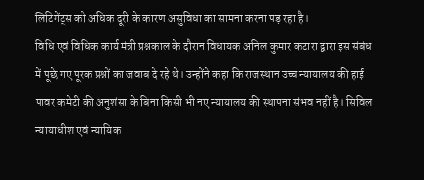लिटिगेंट्स को अधिक दूरी के कारण असुविधा का सामना करना पड़ रहा है।
विधि एवं विधिक कार्य मंत्री प्रश्नकाल के दौरान विधायक अनिल कुमार कटारा द्वारा इस संबंध में पूछे गए पूरक प्रश्नों का जवाब दे रहे थे। उन्होंने कहा कि राजस्थान उच्च न्यायालय की हाई पावर कमेटी की अनुशंसा के बिना किसी भी नए न्यायालय की स्थापना संभव नहीं है। सिविल न्यायाधीश एवं न्यायिक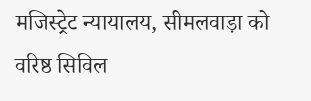मजिस्ट्रेट न्यायालय, सीमलवाड़ा को वरिष्ठ सिविल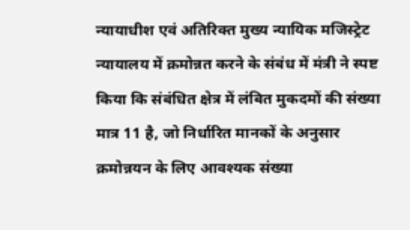न्यायाधीश एवं अतिरिक्त मुख्य न्यायिक मजिस्ट्रेट न्यायालय में क्रमोन्नत करने के संबंध में मंत्री ने स्पष्ट किया कि संबंधित क्षेत्र में लंबित मुकदमों की संख्या मात्र 11 है, जो निर्धारित मानकों के अनुसार क्रमोन्नयन के लिए आवश्यक संख्या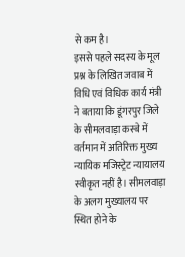से कम है।
इससे पहले सदस्य के मूल प्रश्न के लिखित जवाब में विधि एवं विधिक कार्य मंत्री ने बताया कि डूंगरपुर जिले के सीमलवाड़ा कस्बे में वर्तमान में अतिरिक्त मुख्य न्यायिक मजिस्ट्रेट न्यायालय स्वीकृत नहीं है। सीमलवाड़ा के अलग मुख्यालय पर स्थित होने के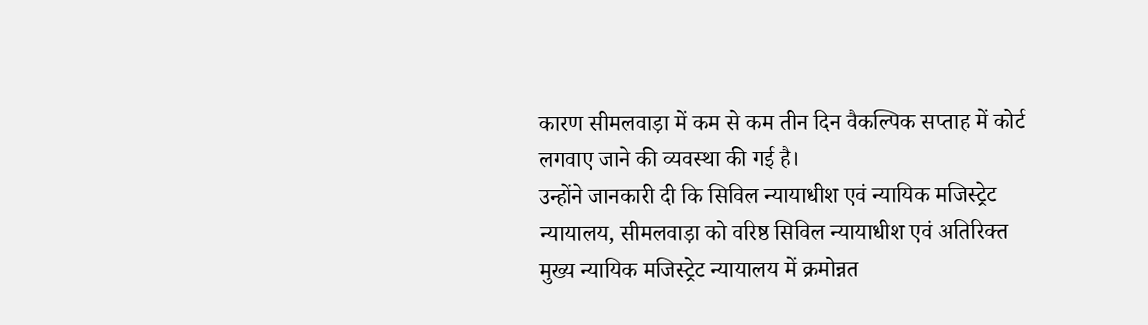कारण सीमलवाड़ा में कम से कम तीन दिन वैकल्पिक सप्ताह में कोर्ट लगवाए जाने की व्यवस्था की गई है।
उन्होंने जानकारी दी कि सिविल न्यायाधीश एवं न्यायिक मजिस्ट्रेट न्यायालय, सीमलवाड़ा को वरिष्ठ सिविल न्यायाधीश एवं अतिरिक्त मुख्य न्यायिक मजिस्ट्रेट न्यायालय में क्रमोन्नत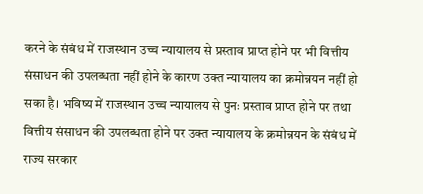करने के संबंध में राजस्थान उच्च न्यायालय से प्रस्ताव प्राप्त होने पर भी वित्तीय संसाधन की उपलब्धता नहीं होने के कारण उक्त न्यायालय का क्रमोन्नयन नहीं हो सका है। भविष्य में राजस्थान उच्च न्यायालय से पुनः प्रस्ताव प्राप्त होने पर तथा वित्तीय संसाधन की उपलब्धता होने पर उक्त न्यायालय के क्रमोन्नयन के संबंध में राज्य सरकार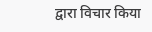द्वारा विचार किया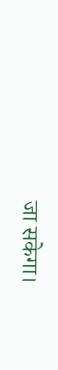जा सकेगा।